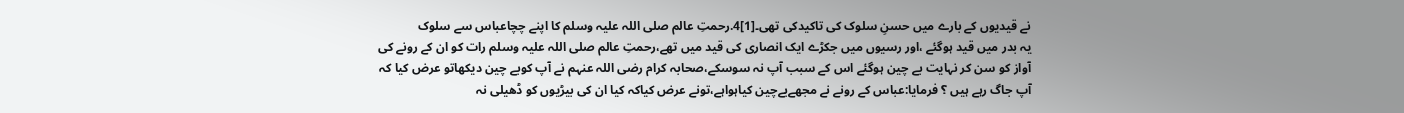نے قیدیوں کے بارے میں حسنِ سلوک کی تاکیدکی تھی۔[1]4.رحمتِ عالم صلی اللہ علیہ وسلم کا اپنے چچاعباس سے سلوک
یہ بدر میں قید ہوگئے ،اور رسیوں میں جکڑے ایک انصاری کی قید میں تھے،رحمتِ عالم صلی اللہ علیہ وسلم رات کو ان کے رونے کی آواز کو سن کر نہایت بے چین ہوگئے اس کے سبب آپ نہ سوسکے،صحابہ کرام رضی اللہ عنہم نے آپ کوبے چین دیکھاتو عرض کیا کہ آپ جاگ رہے ہیں ؟ فرمایا:عباس کے رونے نے مجھےبےچین کیاہواہے،تونے عرض کیاکہ کیا ان کی بیڑیوں کو ڈھیلی نہ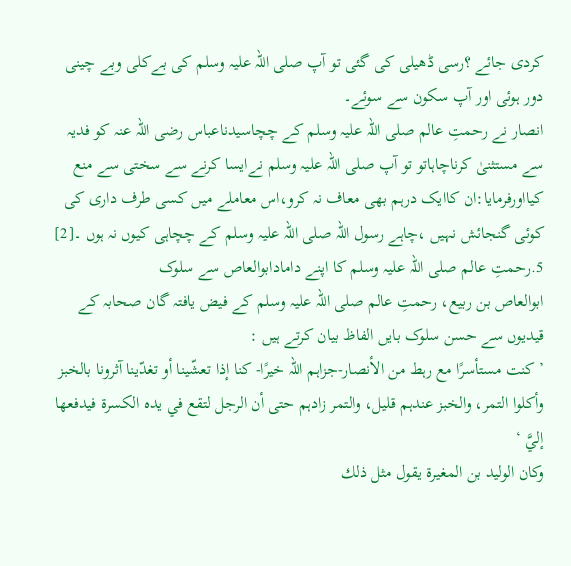کردی جائے ؟رسی ڈھیلی کی گئی تو آپ صلی اللہ علیہ وسلم کی بےکلی وبے چینی دور ہوئی اور آپ سکون سے سوئے۔
انصار نے رحمتِ عالم صلی اللہ علیہ وسلم کے چچاسیدناعباس رضی اللہ عنہ کو فدیہ سے مستثنیٰ کرناچاہاتو تو آپ صلی اللہ علیہ وسلم نےایسا کرنے سے سختی سے منع کیااورفرمایا:ان کاایک درہم بھی معاف نہ کرو،اس معاملے میں کسی طرف داری کی کوئی گنجائش نہیں ،چاہے رسول اللہ صلی اللہ علیہ وسلم کے چچاہی کیوں نہ ہوں ۔[2]
5.رحمتِ عالم صلی اللہ علیہ وسلم کا اپنے دامادابوالعاص سے سلوک
ابوالعاص بن ربیع، رحمتِ عالم صلی اللہ علیہ وسلم کے فیض یافتہ گان صحابہ کے قیدیوں سے حسن سلوک بایں الفاظ بیان کرتے ہیں :
’كنت مستأسرًا مع رہط من الأنصار-جزاہم اللہ خيرًا- كنا إذا تعشّينا أو تغدّينا آثرونا بالخبز وأكلوا التمر، والخبز عندہم قليل، والتمر زادہم حتى أن الرجل لتقع في يدہ الكسرة فيدفعھا إليَّ ‘
وكان الوليد بن المغيرة يقول مثل ذلك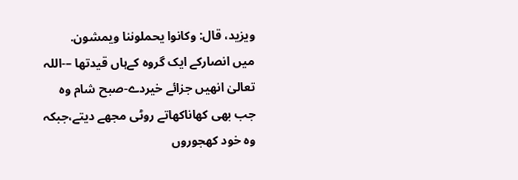ويزيد، قال: وكانوا يحملوننا ويمشون.
میں انصارکے ایک گروہ کےہاں قیدتھا –-اللہ تعالیٰ انھیں جزائے خیردے-صبح شام وہ جب بھی کھاناکھاتے روٹی مجھے دیتے،جبکہ وہ خود کھجوروں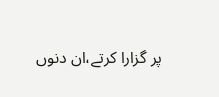پر گزارا کرتے،ان دنوں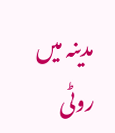مدینہ میں روٹی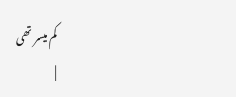کم میسر تھی
|